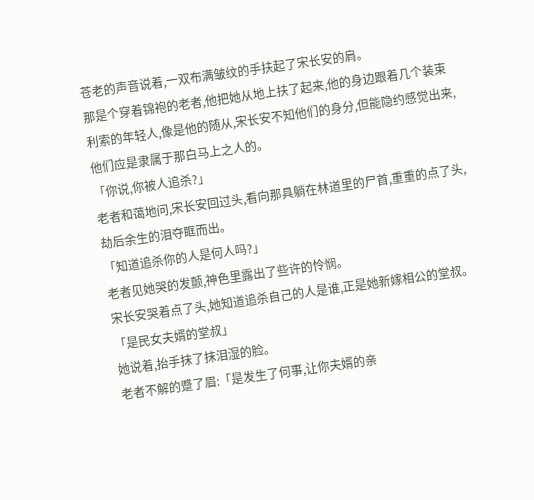苍老的声音说着,一双布满皱纹的手扶起了宋长安的肩。
那是个穿着锦袍的老者,他把她从地上扶了起来,他的身边跟着几个装束利索的年轻人,像是他的随从,宋长安不知他们的身分,但能隐约感觉出来,他们应是隶属于那白马上之人的。
「你说,你被人追杀?」
老者和蔼地问,宋长安回过头,看向那具躺在林道里的尸首,重重的点了头,劫后余生的泪夺眶而出。
「知道追杀你的人是何人吗?」
老者见她哭的发颤,神色里露出了些许的怜悯。
宋长安哭着点了头,她知道追杀自己的人是谁,正是她新嫁相公的堂叔。
「是民女夫婿的堂叔」
她说着,抬手抹了抹泪湿的脸。
老者不解的蹙了眉:「是发生了何事,让你夫婿的亲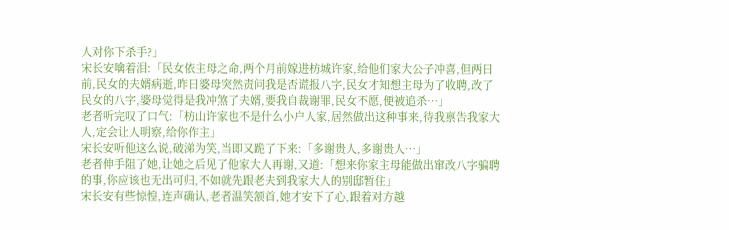人对你下杀手?」
宋长安噙着泪:「民女依主母之命,两个月前嫁进枋城许家,给他们家大公子冲喜,但两日前,民女的夫婿病逝,昨日婆母突然责问我是否谎报八字,民女才知想主母为了收聘,改了民女的八字,婆母觉得是我冲煞了夫婿,要我自裁谢罪,民女不愿,便被追杀…」
老者听完叹了口气:「枋山许家也不是什么小户人家,居然做出这种事来,待我禀告我家大人,定会让人明察,给你作主」
宋长安听他这么说,破涕为笑,当即又跪了下来:「多谢贵人,多谢贵人…」
老者伸手阻了她,让她之后见了他家大人再谢,又道:「想来你家主母能做出窜改八字骗聘的事,你应该也无出可归,不如就先跟老夫到我家大人的别邸暂住」
宋长安有些惊惶,连声确认,老者温笑颔首,她才安下了心,跟着对方越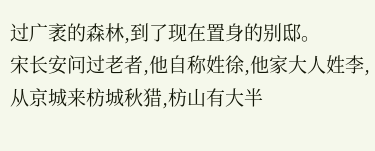过广袤的森林,到了现在置身的别邸。
宋长安问过老者,他自称姓徐,他家大人姓李,从京城来枋城秋猎,枋山有大半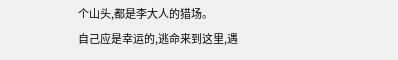个山头,都是李大人的猎场。
自己应是幸运的,逃命来到这里,遇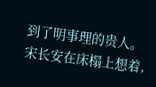到了明事理的贵人。
宋长安在床榻上想着,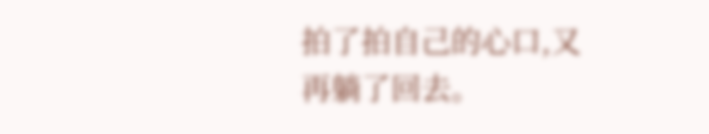拍了拍自己的心口,又再躺了回去。